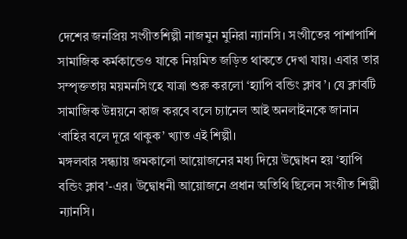দেশের জনপ্রিয় সংগীতশিল্পী নাজমুন মুনিরা ন্যানসি। সংগীতের পাশাপাশি সামাজিক কর্মকান্ডেও যাকে নিয়মিত জড়িত থাকতে দেখা যায়। এবার তার সম্পৃক্ততায় ময়মনসিংহে যাত্রা শুরু করলো ‘হ্যাপি বন্ডিং ক্লাব’। যে ক্লাবটি সামাজিক উন্নয়নে কাজ করবে বলে চ্যানেল আই অনলাইনকে জানান ‘বাহির বলে দূরে থাকুক’ খ্যাত এই শিল্পী।
মঙ্গলবার সন্ধ্যায় জমকালো আয়োজনের মধ্য দিয়ে উদ্বোধন হয় ‘হ্যাপি বন্ডিং ক্লাব’-এর। উদ্বোধনী আয়োজনে প্রধান অতিথি ছিলেন সংগীত শিল্পী ন্যানসি।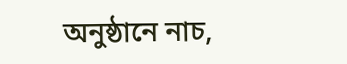অনুষ্ঠানে নাচ,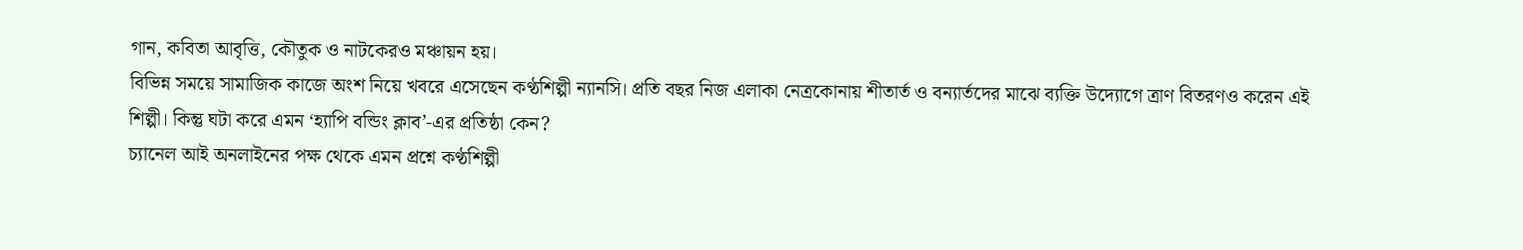গান, কবিতা আবৃত্তি, কৌতুক ও নাটকেরও মঞ্চায়ন হয়।
বিভিন্ন সময়ে সামাজিক কাজে অংশ নিয়ে খবরে এসেছেন কণ্ঠশিল্পী ন্যানসি। প্রতি বছর নিজ এলাকা নেত্রকোনায় শীতার্ত ও বন্যার্তদের মাঝে ব্যক্তি উদ্যোগে ত্রাণ বিতরণও করেন এই শিল্পী। কিন্তু ঘটা করে এমন ‘হ্যাপি বন্ডিং ক্লাব’-এর প্রতিষ্ঠা কেন?
চ্যানেল আই অনলাইনের পক্ষ থেকে এমন প্রশ্নে কণ্ঠশিল্পী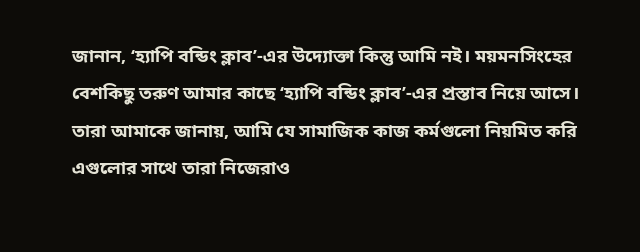জানান, ‘হ্যাপি বন্ডিং ক্লাব’-এর উদ্যোক্তা কিন্তু আমি নই। ময়মনসিংহের বেশকিছু তরুণ আমার কাছে ‘হ্যাপি বন্ডিং ক্লাব’-এর প্রস্তাব নিয়ে আসে। তারা আমাকে জানায়, আমি যে সামাজিক কাজ কর্মগুলো নিয়মিত করি এগুলোর সাথে তারা নিজেরাও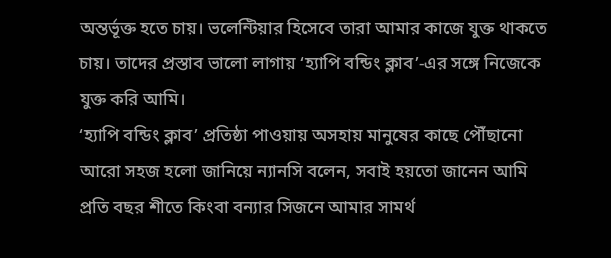অন্তর্ভূক্ত হতে চায়। ভলেন্টিয়ার হিসেবে তারা আমার কাজে যুক্ত থাকতে চায়। তাদের প্রস্তাব ভালো লাগায় ‘হ্যাপি বন্ডিং ক্লাব’-এর সঙ্গে নিজেকে যুক্ত করি আমি।
‘হ্যাপি বন্ডিং ক্লাব’ প্রতিষ্ঠা পাওয়ায় অসহায় মানুষের কাছে পৌঁছানো আরো সহজ হলো জানিয়ে ন্যানসি বলেন, সবাই হয়তো জানেন আমি প্রতি বছর শীতে কিংবা বন্যার সিজনে আমার সামর্থ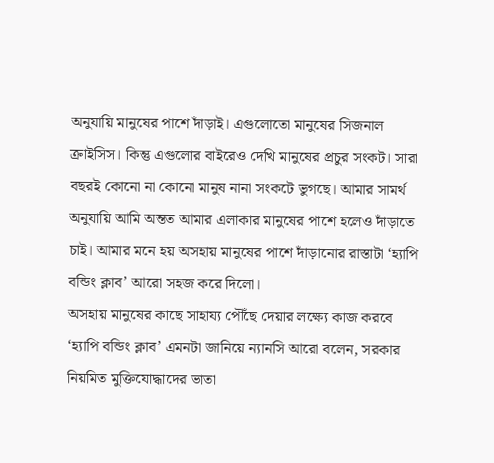অনুযায়ি মানুষের পাশে দাঁড়াই। এগুলোতো মানুষের সিজনাল ক্রাইসিস। কিন্তু এগুলোর বাইরেও দেখি মানুষের প্রচুর সংকট। সারা বছরই কোনো না কোনো মানুষ নানা সংকটে ভুগছে। আমার সামর্থ অনুযায়ি আমি অন্তত আমার এলাকার মানুষের পাশে হলেও দাঁড়াতে চাই। আমার মনে হয় অসহায় মানুষের পাশে দাঁড়ানোর রাস্তাটা ‘হ্যাপি বন্ডিং ক্লাব’ আরো সহজ করে দিলো।
অসহায় মানুষের কাছে সাহায্য পৌঁছে দেয়ার লক্ষ্যে কাজ করবে ‘হ্যাপি বন্ডিং ক্লাব’ এমনটা জানিয়ে ন্যানসি আরো বলেন, সরকার নিয়মিত মুক্তিযোদ্ধাদের ভাতা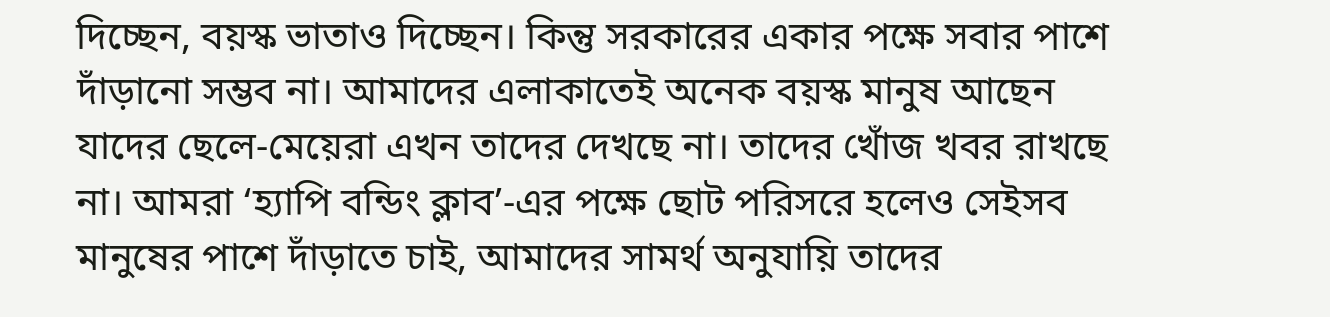দিচ্ছেন, বয়স্ক ভাতাও দিচ্ছেন। কিন্তু সরকারের একার পক্ষে সবার পাশে দাঁড়ানো সম্ভব না। আমাদের এলাকাতেই অনেক বয়স্ক মানুষ আছেন যাদের ছেলে-মেয়েরা এখন তাদের দেখছে না। তাদের খোঁজ খবর রাখছে না। আমরা ‘হ্যাপি বন্ডিং ক্লাব’-এর পক্ষে ছোট পরিসরে হলেও সেইসব মানুষের পাশে দাঁড়াতে চাই, আমাদের সামর্থ অনুযায়ি তাদের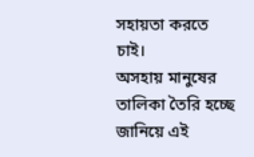সহায়তা করতে চাই।
অসহায় মানুষের তালিকা তৈরি হচ্ছে জানিয়ে এই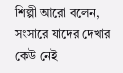শিল্পী আরো বলেন, সংসারে যাদের দেখার কেউ নেই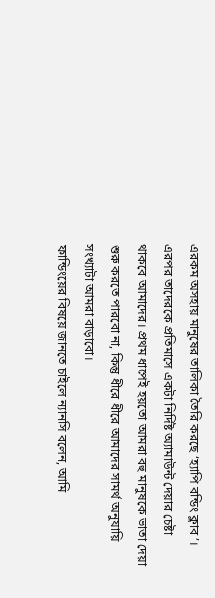এরকম অসহায় মানুষের তালিকা তৈরি করছে ‘হ্যাপি বন্ডিং ক্লাব’। এরপর তাদেরকে প্রতিমাসে একটা নির্দিষ্ট অ্যামাউন্ট দেয়ার চেষ্টা থাকবে আমাদের। প্রথম ধাপেই হয়তো আমরা বহু মানুষকে ভাতা দেয়া শুরু করতে পারবো না, কিন্তু ধীরে ধীরে আমাদের সামর্থ অনুযায়ি সংখ্যাটা আমরা বাড়াবো।
ফান্ডিংয়ের বিষয়ে জানতে চাইলে ন্যানসি বলেন, আমি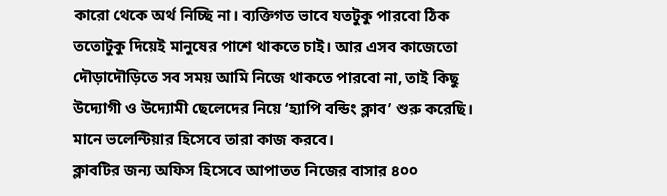কারো থেকে অর্থ নিচ্ছি না। ব্যক্তিগত ভাবে যতটুকু পারবো ঠিক ততোটুকু দিয়েই মানুষের পাশে থাকতে চাই। আর এসব কাজেতো দৌড়াদৌড়িতে সব সময় আমি নিজে থাকতে পারবো না, তাই কিছু উদ্যোগী ও উদ্যোমী ছেলেদের নিয়ে ‘হ্যাপি বন্ডিং ক্লাব’ শুরু করেছি। মানে ভলেন্টিয়ার হিসেবে তারা কাজ করবে।
ক্লাবটির জন্য অফিস হিসেবে আপাতত নিজের বাসার ৪০০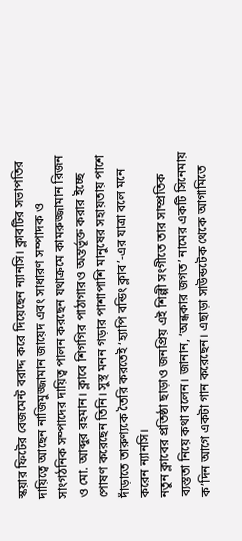স্কয়ার ফিটের বেজমেন্ট বরাদ্দ করে দিয়েছেন ন্যানসি। ক্লাবটির সভাপতির দায়িত্বে আছেন নাজিমুজ্জামান জায়েদ এবং সাধারণ সম্পাদক ও সাংগঠনিক সম্পাদের দায়িত্ব পালন করছেন যথাক্রমে কামরুজ্জামান রিজন ও মো. আব্দুর রহমান। ক্লাবে শিগগির পাঠাগারও অন্তর্ভূক্ত করার ইচ্ছে পোষণ করেছেন তিনি। সুস্থ মনন গড়ার পাশাপাশি মানুষের সহায়তায় পাশে দাঁড়াতে তারুণ্যকে তৈরি করতেই ‘হ্যাপি বন্ডিং ক্লাব’-এর যাত্রা বলে মনে করেন ন্যানসি।
নতুন ক্লাবের প্রতিষ্ঠা ছাড়াও জনপ্রিয় এই শিল্পী সংগীতে তার সাম্প্রতিক ব্যস্ততা নিয়ে কথা বলেন। জানান, ‘অন্ধকার জগত’ নামের একটি সিনেমায় ক’দিন আগে একটা গান করেছেন। এছাড়া সাউন্ডটেক থেকে আগামিতে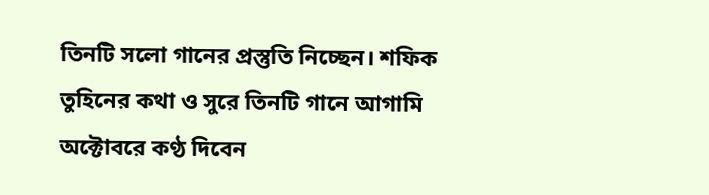তিনটি সলো গানের প্রস্তুতি নিচ্ছেন। শফিক তুহিনের কথা ও সুরে তিনটি গানে আগামি অক্টোবরে কণ্ঠ দিবেন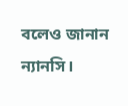বলেও জানান ন্যানসি।